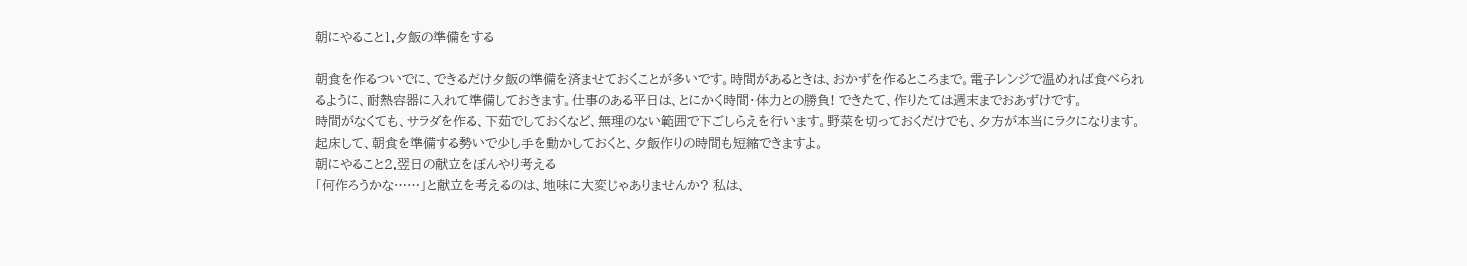朝にやること1.夕飯の準備をする

朝食を作るついでに、できるだけ夕飯の準備を済ませておくことが多いです。時間があるときは、おかずを作るところまで。電子レンジで温めれば食べられるように、耐熱容器に入れて準備しておきます。仕事のある平日は、とにかく時間・体力との勝負! できたて、作りたては週末までおあずけです。
時間がなくても、サラダを作る、下茹でしておくなど、無理のない範囲で下ごしらえを行います。野菜を切っておくだけでも、夕方が本当にラクになります。起床して、朝食を準備する勢いで少し手を動かしておくと、夕飯作りの時間も短縮できますよ。
朝にやること2.翌日の献立をぼんやり考える
「何作ろうかな……」と献立を考えるのは、地味に大変じゃありませんか? 私は、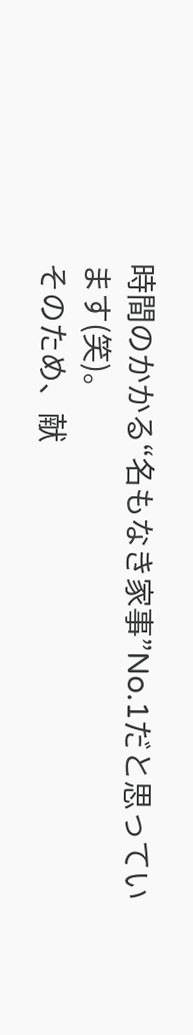時間のかかる“名もなき家事”No.1だと思っています(笑)。
そのため、献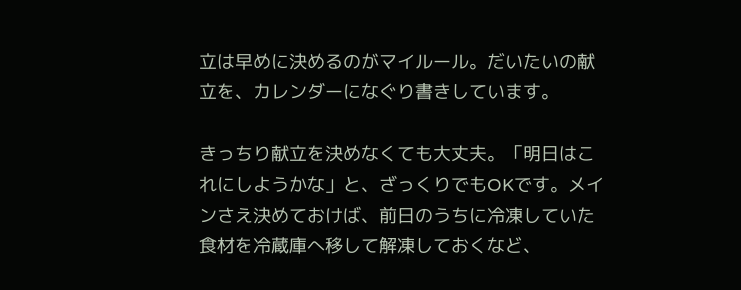立は早めに決めるのがマイルール。だいたいの献立を、カレンダーになぐり書きしています。

きっちり献立を決めなくても大丈夫。「明日はこれにしようかな」と、ざっくりでもOKです。メインさえ決めておけば、前日のうちに冷凍していた食材を冷蔵庫へ移して解凍しておくなど、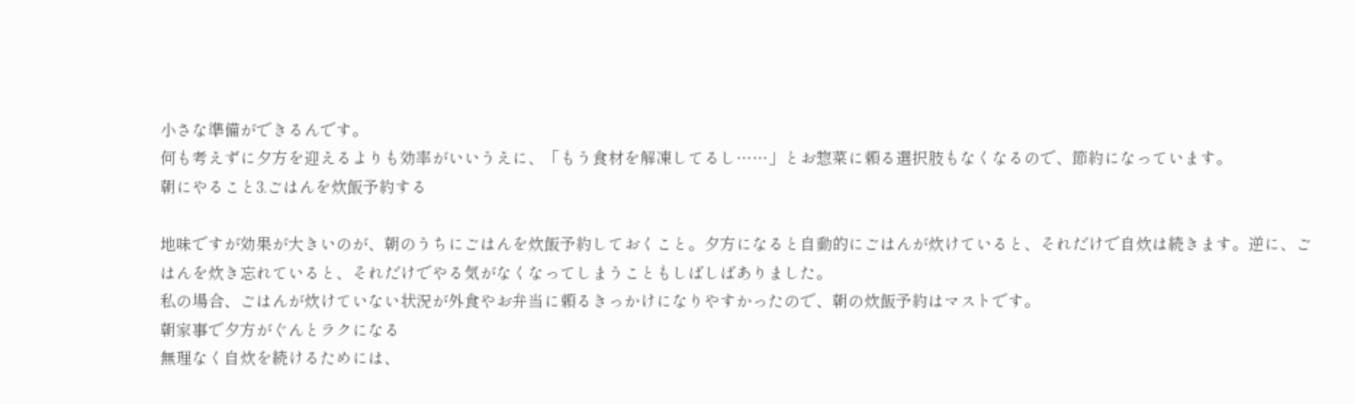小さな準備ができるんです。
何も考えずに夕方を迎えるよりも効率がいいうえに、「もう食材を解凍してるし……」とお惣菜に頼る選択肢もなくなるので、節約になっています。
朝にやること3.ごはんを炊飯予約する

地味ですが効果が大きいのが、朝のうちにごはんを炊飯予約しておくこと。夕方になると自動的にごはんが炊けていると、それだけで自炊は続きます。逆に、ごはんを炊き忘れていると、それだけでやる気がなくなってしまうこともしばしばありました。
私の場合、ごはんが炊けていない状況が外食やお弁当に頼るきっかけになりやすかったので、朝の炊飯予約はマストです。
朝家事で夕方がぐんとラクになる
無理なく自炊を続けるためには、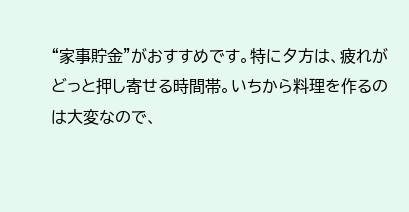“家事貯金”がおすすめです。特に夕方は、疲れがどっと押し寄せる時間帯。いちから料理を作るのは大変なので、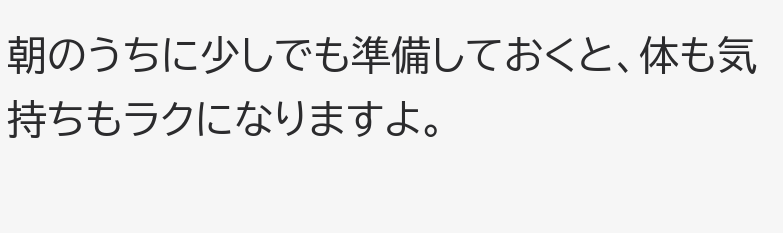朝のうちに少しでも準備しておくと、体も気持ちもラクになりますよ。